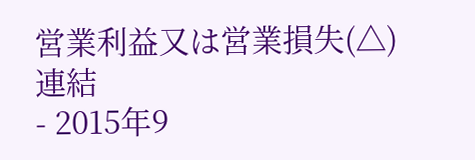営業利益又は営業損失(△)
連結
- 2015年9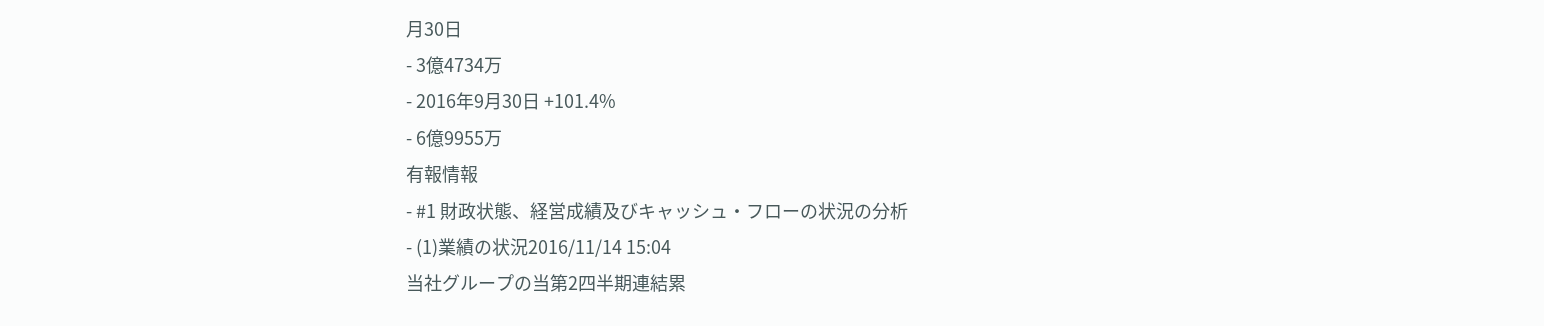月30日
- 3億4734万
- 2016年9月30日 +101.4%
- 6億9955万
有報情報
- #1 財政状態、経営成績及びキャッシュ・フローの状況の分析
- (1)業績の状況2016/11/14 15:04
当社グループの当第2四半期連結累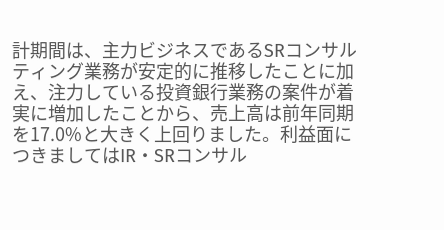計期間は、主力ビジネスであるSRコンサルティング業務が安定的に推移したことに加え、注力している投資銀行業務の案件が着実に増加したことから、売上高は前年同期を17.0%と大きく上回りました。利益面につきましてはIR・SRコンサル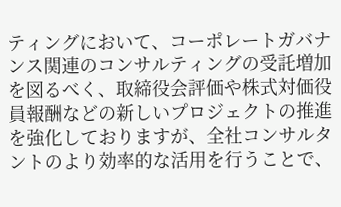ティングにおいて、コーポレートガバナンス関連のコンサルティングの受託増加を図るべく、取締役会評価や株式対価役員報酬などの新しいプロジェクトの推進を強化しておりますが、全社コンサルタントのより効率的な活用を行うことで、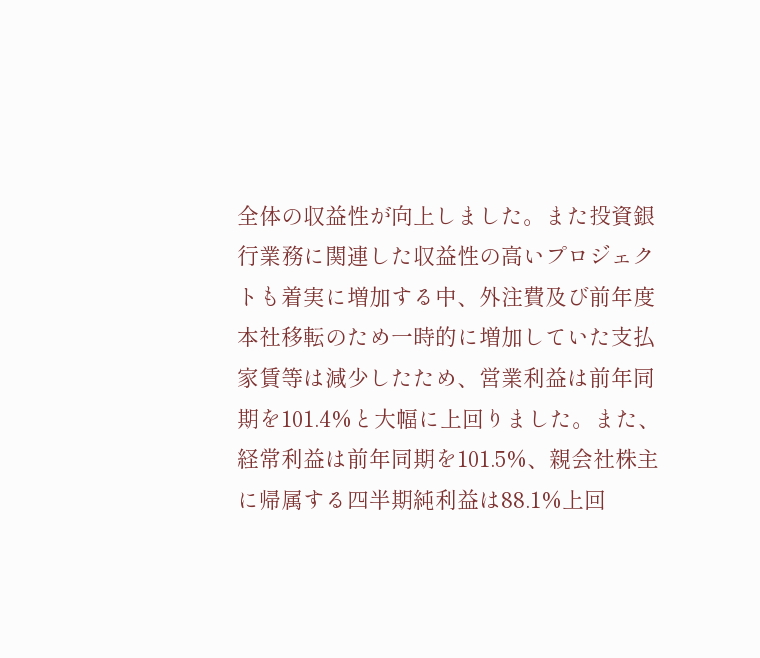全体の収益性が向上しました。また投資銀行業務に関連した収益性の高いプロジェクトも着実に増加する中、外注費及び前年度本社移転のため一時的に増加していた支払家賃等は減少したため、営業利益は前年同期を101.4%と大幅に上回りました。また、経常利益は前年同期を101.5%、親会社株主に帰属する四半期純利益は88.1%上回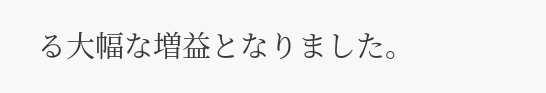る大幅な増益となりました。